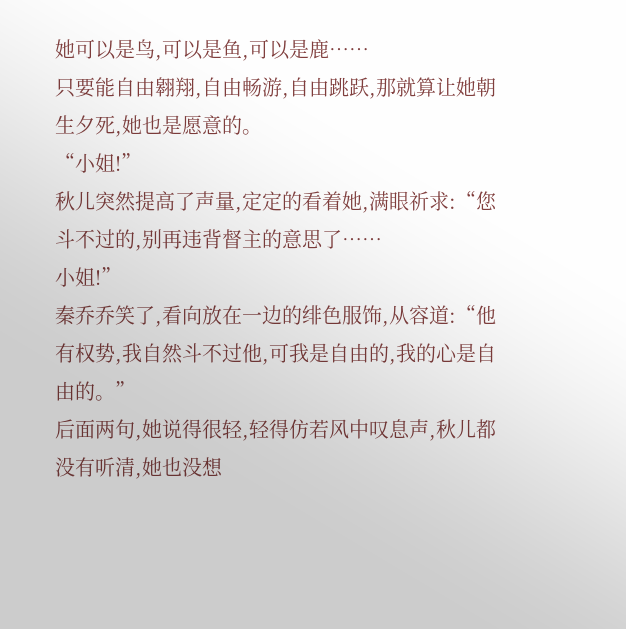她可以是鸟,可以是鱼,可以是鹿……
只要能自由翱翔,自由畅游,自由跳跃,那就算让她朝生夕死,她也是愿意的。
“小姐!”
秋儿突然提高了声量,定定的看着她,满眼祈求:“您斗不过的,别再违背督主的意思了……
小姐!”
秦乔乔笑了,看向放在一边的绯色服饰,从容道:“他有权势,我自然斗不过他,可我是自由的,我的心是自由的。”
后面两句,她说得很轻,轻得仿若风中叹息声,秋儿都没有听清,她也没想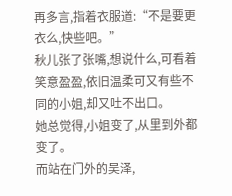再多言,指着衣服道:“不是要更衣么,快些吧。”
秋儿张了张嘴,想说什么,可看着笑意盈盈,依旧温柔可又有些不同的小姐,却又吐不出口。
她总觉得,小姐变了,从里到外都变了。
而站在门外的吴泽,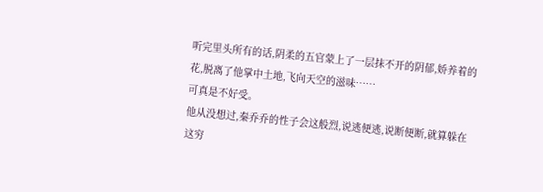听完里头所有的话,阴柔的五官蒙上了一层抹不开的阴郁,娇养着的花,脱离了他掌中土地,飞向天空的滋味……
可真是不好受。
他从没想过,秦乔乔的性子会这般烈,说逃便逃,说断便断,就算躲在这穷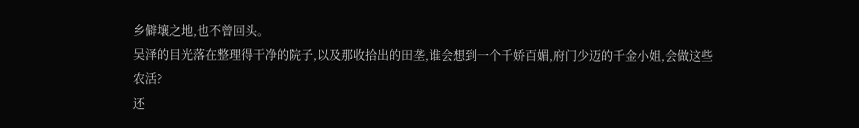乡僻壤之地,也不曾回头。
吴泽的目光落在整理得干净的院子,以及那收拾出的田垄,谁会想到一个千娇百媚,府门少迈的千金小姐,会做这些农活?
还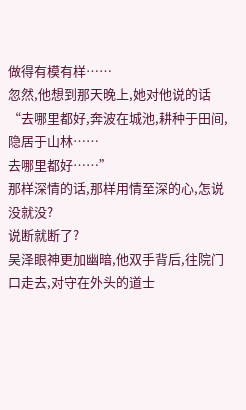做得有模有样……
忽然,他想到那天晚上,她对他说的话“去哪里都好,奔波在城池,耕种于田间,隐居于山林……
去哪里都好……”
那样深情的话,那样用情至深的心,怎说没就没?
说断就断了?
吴泽眼神更加幽暗,他双手背后,往院门口走去,对守在外头的道士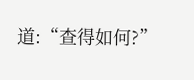道:“查得如何?”